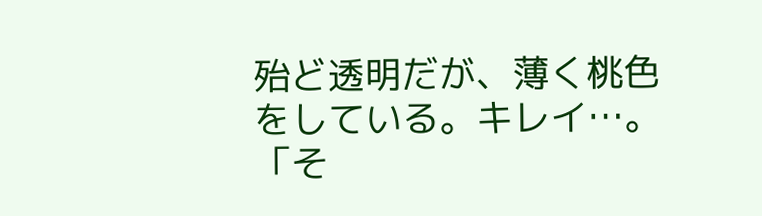殆ど透明だが、薄く桃色をしている。キレイ…。 「そ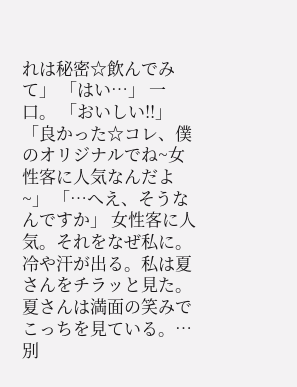れは秘密☆飲んでみて」 「はい…」 一口。 「おいしい!!」 「良かった☆コレ、僕のオリジナルでね~女性客に人気なんだよ~」 「…へえ、そうなんですか」 女性客に人気。それをなぜ私に。冷や汗が出る。私は夏さんをチラッと見た。夏さんは満面の笑みでこっちを見ている。…別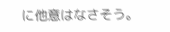に他意はなさそう。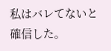私はバレてないと確信した。